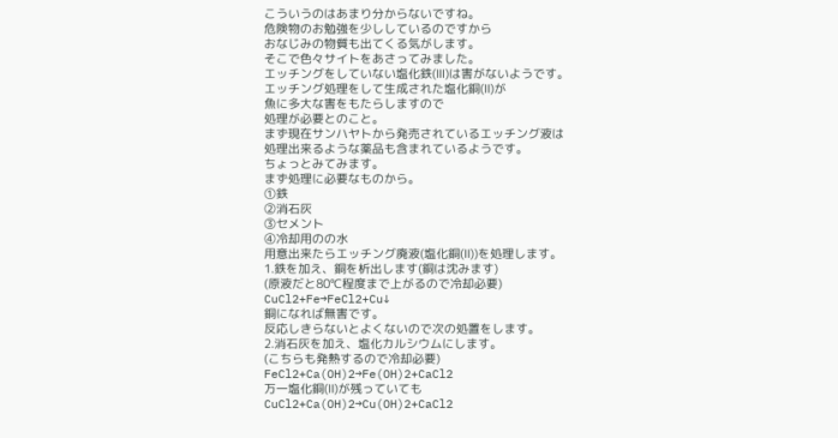こういうのはあまり分からないですね。
危険物のお勉強を少ししているのですから
おなじみの物質も出てくる気がします。
そこで色々サイトをあさってみました。
エッチングをしていない塩化鉄(Ⅲ)は害がないようです。
エッチング処理をして生成された塩化銅(Ⅱ)が
魚に多大な害をもたらしますので
処理が必要とのこと。
まず現在サンハヤトから発売されているエッチング液は
処理出来るような薬品も含まれているようです。
ちょっとみてみます。
まず処理に必要なものから。
①鉄
②消石灰
③セメント
④冷却用のの水
用意出来たらエッチング廃液(塩化銅(Ⅱ))を処理します。
1.鉄を加え、銅を析出します(銅は沈みます)
(原液だと80℃程度まで上がるので冷却必要)
CuCl2+Fe→FeCl2+Cu↓
銅になれば無害です。
反応しきらないとよくないので次の処置をします。
2.消石灰を加え、塩化カルシウムにします。
(こちらも発熱するので冷却必要)
FeCl2+Ca(OH)2→Fe(OH)2+CaCl2
万一塩化銅(Ⅱ)が残っていても
CuCl2+Ca(OH)2→Cu(OH)2+CaCl2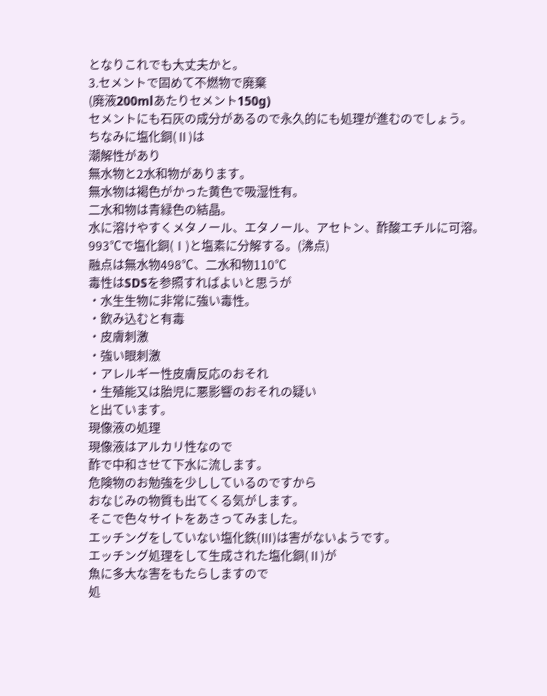となりこれでも大丈夫かと。
3.セメントで固めて不燃物で廃棄
(廃液200mlあたりセメント150g)
セメントにも石灰の成分があるので永久的にも処理が進むのでしょう。
ちなみに塩化銅(Ⅱ)は
潮解性があり
無水物と2水和物があります。
無水物は褐色がかった黄色で吸湿性有。
二水和物は青緑色の結晶。
水に溶けやすくメタノール、エタノール、アセトン、酢酸エチルに可溶。
993℃で塩化銅(Ⅰ)と塩素に分解する。(沸点)
融点は無水物498℃、二水和物110℃
毒性はSDSを参照すればよいと思うが
・水生生物に非常に強い毒性。
・飲み込むと有毒
・皮膚刺激
・強い眼刺激
・アレルギー性皮膚反応のおそれ
・生殖能又は胎児に悪影響のおそれの疑い
と出ています。
現像液の処理
現像液はアルカリ性なので
酢で中和させて下水に流します。
危険物のお勉強を少ししているのですから
おなじみの物質も出てくる気がします。
そこで色々サイトをあさってみました。
エッチングをしていない塩化鉄(Ⅲ)は害がないようです。
エッチング処理をして生成された塩化銅(Ⅱ)が
魚に多大な害をもたらしますので
処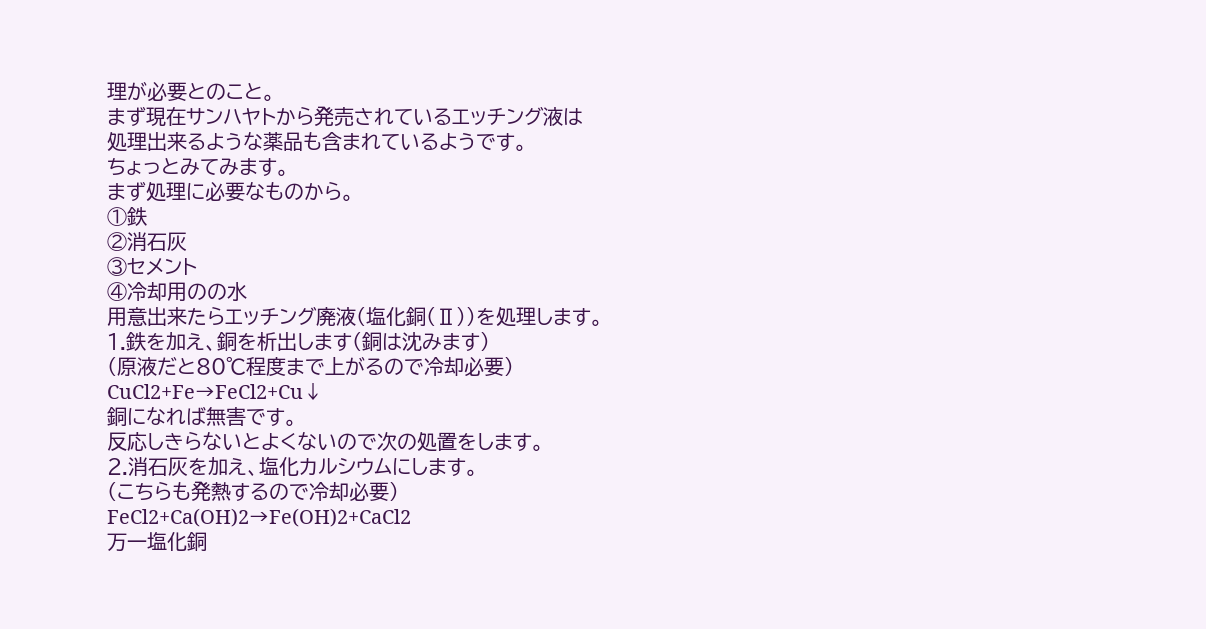理が必要とのこと。
まず現在サンハヤトから発売されているエッチング液は
処理出来るような薬品も含まれているようです。
ちょっとみてみます。
まず処理に必要なものから。
①鉄
②消石灰
③セメント
④冷却用のの水
用意出来たらエッチング廃液(塩化銅(Ⅱ))を処理します。
1.鉄を加え、銅を析出します(銅は沈みます)
(原液だと80℃程度まで上がるので冷却必要)
CuCl2+Fe→FeCl2+Cu↓
銅になれば無害です。
反応しきらないとよくないので次の処置をします。
2.消石灰を加え、塩化カルシウムにします。
(こちらも発熱するので冷却必要)
FeCl2+Ca(OH)2→Fe(OH)2+CaCl2
万一塩化銅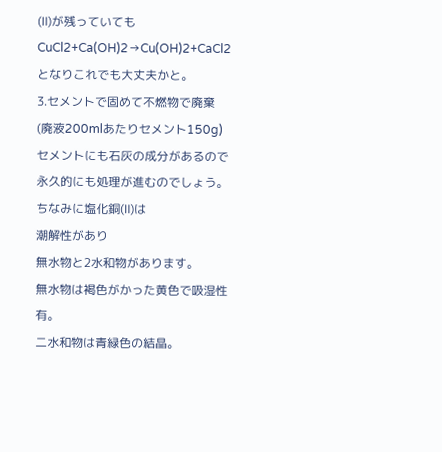(Ⅱ)が残っていても
CuCl2+Ca(OH)2→Cu(OH)2+CaCl2
となりこれでも大丈夫かと。
3.セメントで固めて不燃物で廃棄
(廃液200mlあたりセメント150g)
セメントにも石灰の成分があるので永久的にも処理が進むのでしょう。
ちなみに塩化銅(Ⅱ)は
潮解性があり
無水物と2水和物があります。
無水物は褐色がかった黄色で吸湿性有。
二水和物は青緑色の結晶。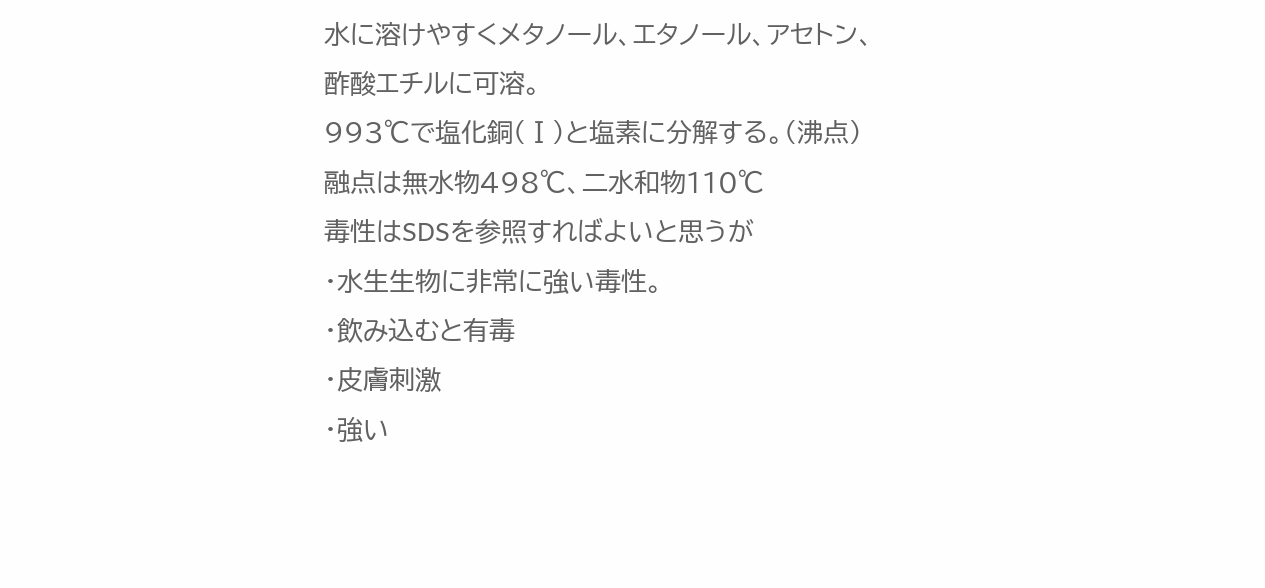水に溶けやすくメタノール、エタノール、アセトン、酢酸エチルに可溶。
993℃で塩化銅(Ⅰ)と塩素に分解する。(沸点)
融点は無水物498℃、二水和物110℃
毒性はSDSを参照すればよいと思うが
・水生生物に非常に強い毒性。
・飲み込むと有毒
・皮膚刺激
・強い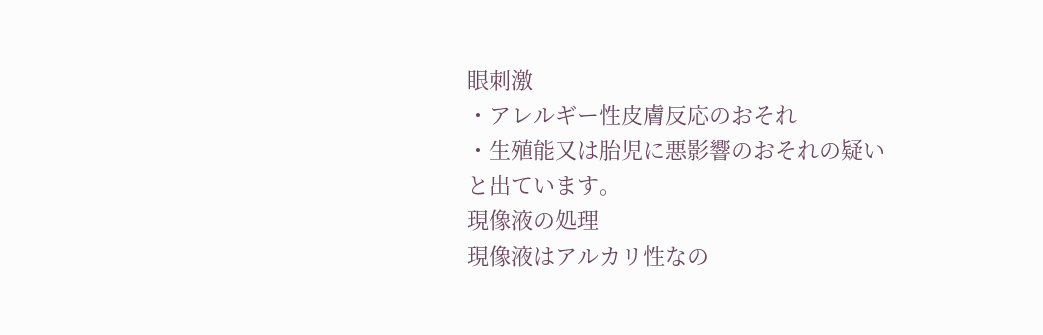眼刺激
・アレルギー性皮膚反応のおそれ
・生殖能又は胎児に悪影響のおそれの疑い
と出ています。
現像液の処理
現像液はアルカリ性なの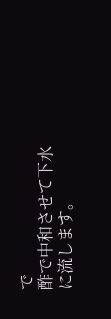で
酢で中和させて下水に流します。